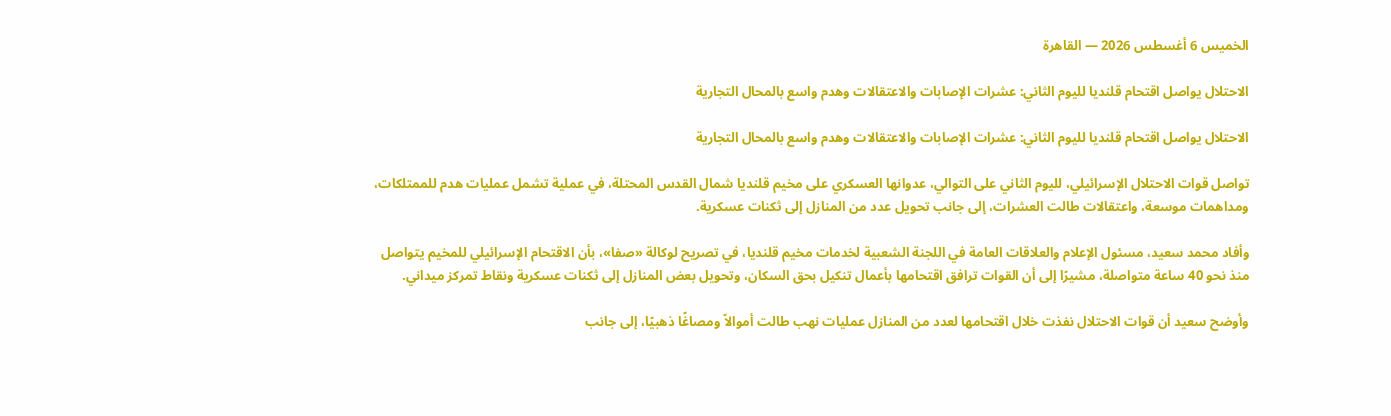الخميس 6 أغسطس 2026 — القاهرة

الاحتلال يواصل اقتحام قلنديا لليوم الثاني: عشرات الإصابات والاعتقالات وهدم واسع بالمحال التجارية

الاحتلال يواصل اقتحام قلنديا لليوم الثاني: عشرات الإصابات والاعتقالات وهدم واسع بالمحال التجارية

تواصل قوات الاحتلال الإسرائيلي، لليوم الثاني على التوالي، عدوانها العسكري على مخيم قلنديا شمال القدس المحتلة، في عملية تشمل عمليات هدم للممتلكات، ومداهمات موسعة، واعتقالات طالت العشرات، إلى جانب تحويل عدد من المنازل إلى ثكنات عسكرية.

وأفاد محمد سعيد، مسئول الإعلام والعلاقات العامة في اللجنة الشعبية لخدمات مخيم قلنديا، في تصريح لوكالة «صفا»، بأن الاقتحام الإسرائيلي للمخيم يتواصل منذ نحو 40 ساعة متواصلة، مشيرًا إلى أن القوات ترافق اقتحامها بأعمال تنكيل بحق السكان، وتحويل بعض المنازل إلى ثكنات عسكرية ونقاط تمركز ميداني.

وأوضح سعيد أن قوات الاحتلال نفذت خلال اقتحامها لعدد من المنازل عمليات نهب طالت أموالاً ومصاغًا ذهبيًا، إلى جانب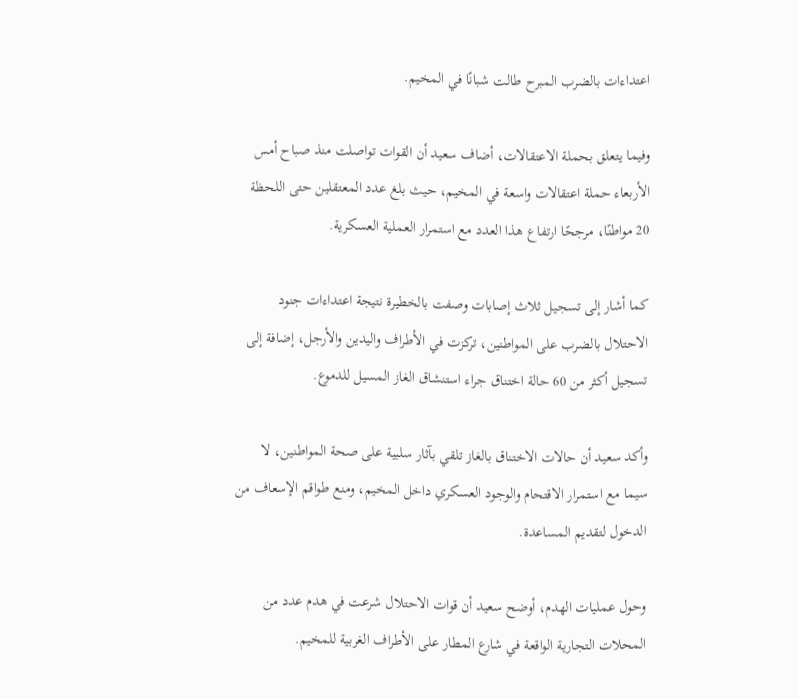اعتداءات بالضرب المبرح طالت شبانًا في المخيم.

وفيما يتعلق بحملة الاعتقالات، أضاف سعيد أن القوات تواصلت منذ صباح أمس الأربعاء حملة اعتقالات واسعة في المخيم، حيث بلغ عدد المعتقلين حتى اللحظة 20 مواطنًا، مرجحًا ارتفاع هذا العدد مع استمرار العملية العسكرية.

كما أشار إلى تسجيل ثلاث إصابات وصفت بالخطيرة نتيجة اعتداءات جنود الاحتلال بالضرب على المواطنين، تركزت في الأطراف واليدين والأرجل، إضافة إلى تسجيل أكثر من 60 حالة اختناق جراء استنشاق الغاز المسيل للدموع.

وأكد سعيد أن حالات الاختناق بالغاز تلقي بآثار سلبية على صحة المواطنين، لا سيما مع استمرار الاقتحام والوجود العسكري داخل المخيم، ومنع طواقم الإسعاف من الدخول لتقديم المساعدة.

وحول عمليات الهدم، أوضح سعيد أن قوات الاحتلال شرعت في هدم عدد من المحلات التجارية الواقعة في شارع المطار على الأطراف الغربية للمخيم.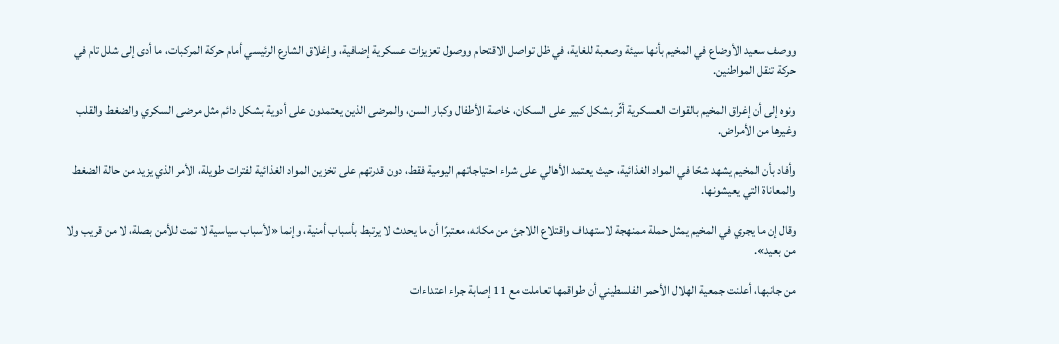ووصف سعيد الأوضاع في المخيم بأنها سيئة وصعبة للغاية، في ظل تواصل الاقتحام ووصول تعزيزات عسكرية إضافية، وإغلاق الشارع الرئيسي أمام حركة المركبات، ما أدى إلى شلل تام في حركة تنقل المواطنين.

ونوه إلى أن إغراق المخيم بالقوات العسكرية أثّر بشكل كبير على السكان، خاصة الأطفال وكبار السن، والمرضى الذين يعتمدون على أدوية بشكل دائم مثل مرضى السكري والضغط والقلب وغيرها من الأمراض.

وأفاد بأن المخيم يشهد شحًا في المواد الغذائية، حيث يعتمد الأهالي على شراء احتياجاتهم اليومية فقط، دون قدرتهم على تخزين المواد الغذائية لفترات طويلة، الأمر الذي يزيد من حالة الضغط والمعاناة التي يعيشونها.

وقال إن ما يجري في المخيم يمثل حملة ممنهجة لاستهداف واقتلاع اللاجئ من مكانه، معتبرًا أن ما يحدث لا يرتبط بأسباب أمنية، وإنما «لأسباب سياسية لا تمت للأمن بصلة، لا من قريب ولا من بعيد».

من جانبها، أعلنت جمعية الهلال الأحمر الفلسطيني أن طواقمها تعاملت مع 11 إصابة جراء اعتداءات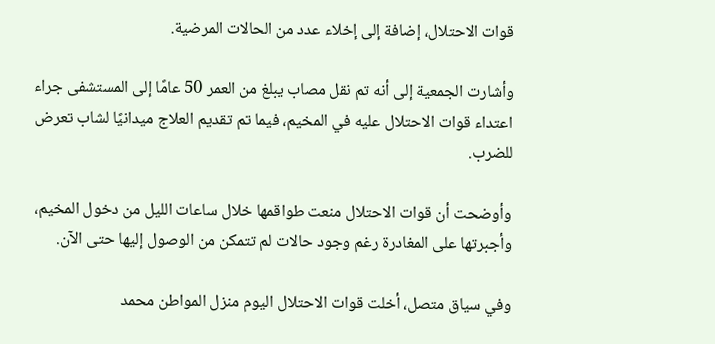قوات الاحتلال، إضافة إلى إخلاء عدد من الحالات المرضية.

وأشارت الجمعية إلى أنه تم نقل مصاب يبلغ من العمر 50 عامًا إلى المستشفى جراء اعتداء قوات الاحتلال عليه في المخيم، فيما تم تقديم العلاج ميدانيًا لشاب تعرض للضرب.

وأوضحت أن قوات الاحتلال منعت طواقمها خلال ساعات الليل من دخول المخيم، وأجبرتها على المغادرة رغم وجود حالات لم تتمكن من الوصول إليها حتى الآن.

وفي سياق متصل، أخلت قوات الاحتلال اليوم منزل المواطن محمد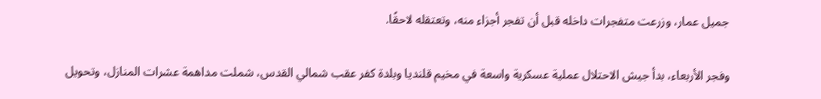جميل عمار، وزرعت متفجرات داخله قبل أن تفجر أجزاء منه، وتعتقله لاحقًا.

وفجر الأربعاء، بدأ جيش الاحتلال عملية عسكرية واسعة في مخيم قلنديا وبلدة كفر عقب شمالي القدس، شملت مداهمة عشرات المنازل، وتحويل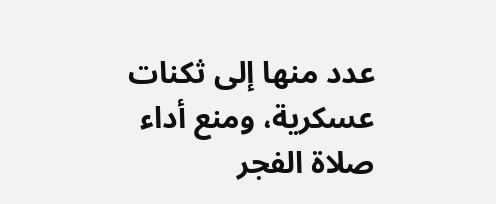عدد منها إلى ثكنات عسكرية، ومنع أداء صلاة الفجر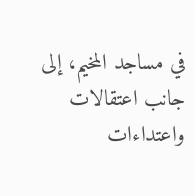في مساجد المخيم، إلى جانب اعتقالات واعتداءات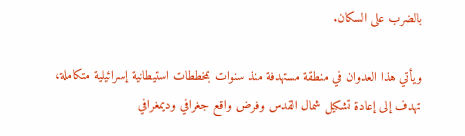بالضرب على السكان.

ويأتي هذا العدوان في منطقة مستهدفة منذ سنوات بمخططات استيطانية إسرائيلية متكاملة، تهدف إلى إعادة تشكيل شمال القدس وفرض واقع جغرافي وديمغرافي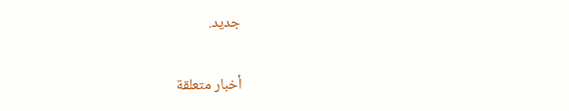جديد.

أخبار متعلقة